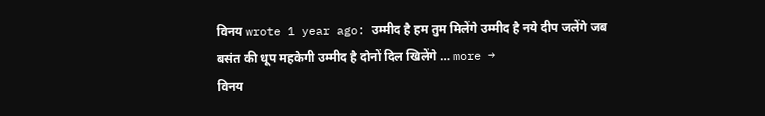विनय wrote 1 year ago: उम्मीद है हम तुम मिलेंगे उम्मीद है नये दीप जलेंगे जब बसंत की धूप महकेगी उम्मीद है दोनों दिल खिलेंगे … more →
विनय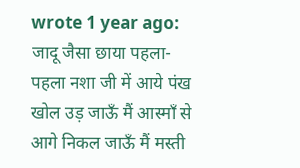wrote 1 year ago: जादू जैसा छाया पहला-पहला नशा जी में आये पंख खोल उड़ जाऊँ मैं आस्माँ से आगे निकल जाऊँ मैं मस्ती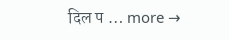दिल प … more →